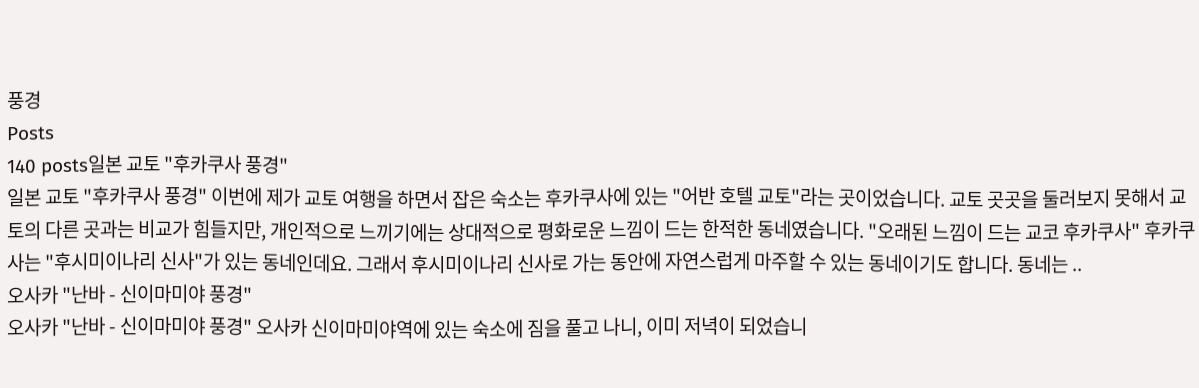풍경
Posts
140 posts일본 교토 "후카쿠사 풍경"
일본 교토 "후카쿠사 풍경" 이번에 제가 교토 여행을 하면서 잡은 숙소는 후카쿠사에 있는 "어반 호텔 교토"라는 곳이었습니다. 교토 곳곳을 둘러보지 못해서 교토의 다른 곳과는 비교가 힘들지만, 개인적으로 느끼기에는 상대적으로 평화로운 느낌이 드는 한적한 동네였습니다. "오래된 느낌이 드는 교코 후카쿠사" 후카쿠사는 "후시미이나리 신사"가 있는 동네인데요. 그래서 후시미이나리 신사로 가는 동안에 자연스럽게 마주할 수 있는 동네이기도 합니다. 동네는 ..
오사카 "난바 - 신이마미야 풍경"
오사카 "난바 - 신이마미야 풍경" 오사카 신이마미야역에 있는 숙소에 짐을 풀고 나니, 이미 저녁이 되었습니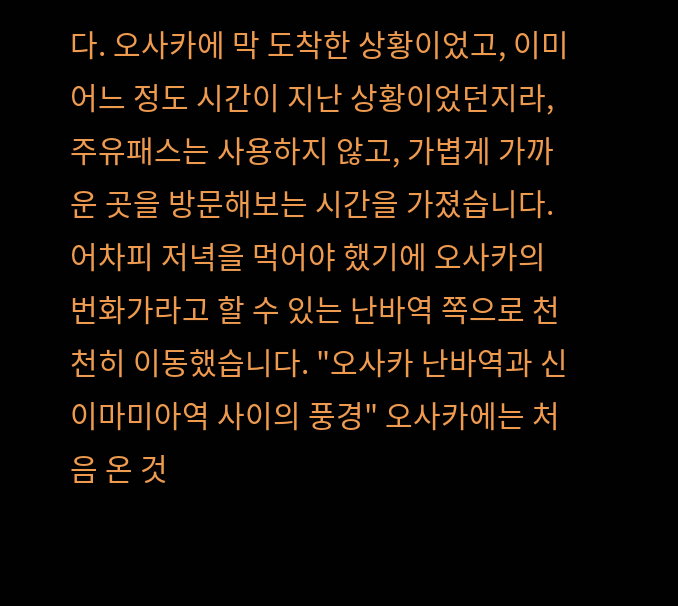다. 오사카에 막 도착한 상황이었고, 이미 어느 정도 시간이 지난 상황이었던지라, 주유패스는 사용하지 않고, 가볍게 가까운 곳을 방문해보는 시간을 가졌습니다. 어차피 저녁을 먹어야 했기에 오사카의 번화가라고 할 수 있는 난바역 쪽으로 천천히 이동했습니다. "오사카 난바역과 신이마미아역 사이의 풍경" 오사카에는 처음 온 것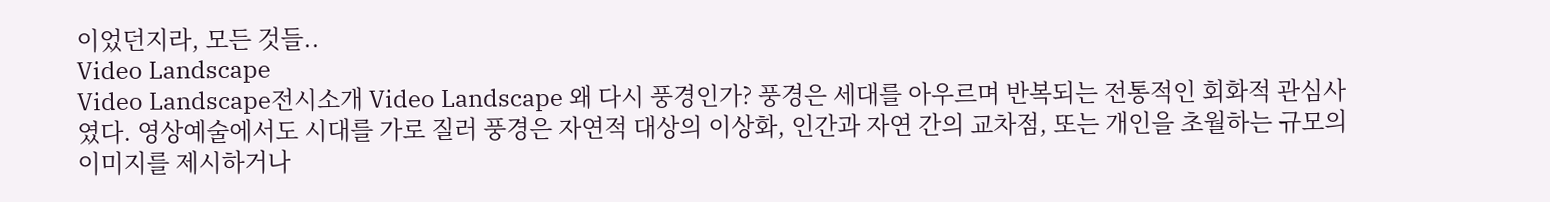이었던지라, 모든 것들..
Video Landscape
Video Landscape전시소개 Video Landscape 왜 다시 풍경인가? 풍경은 세대를 아우르며 반복되는 전통적인 회화적 관심사였다. 영상예술에서도 시대를 가로 질러 풍경은 자연적 대상의 이상화, 인간과 자연 간의 교차점, 또는 개인을 초월하는 규모의 이미지를 제시하거나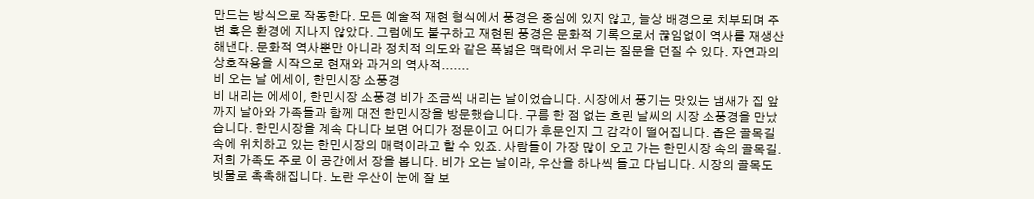만드는 방식으로 작동한다. 모든 예술적 재현 형식에서 풍경은 중심에 있지 않고, 늘상 배경으로 치부되며 주변 혹은 환경에 지나지 않았다. 그럼에도 불구하고 재현된 풍경은 문화적 기록으로서 끊임없이 역사를 재생산해낸다. 문화적 역사뿐만 아니라 정치적 의도와 같은 폭넓은 맥락에서 우리는 질문을 던질 수 있다. 자연과의 상호작용을 시작으로 현재와 과거의 역사적.......
비 오는 날 에세이, 한민시장 소풍경
비 내리는 에세이, 한민시장 소풍경 비가 조금씩 내리는 날이었습니다. 시장에서 풍기는 맛있는 냄새가 집 앞까지 날아와 가족들과 함께 대전 한민시장을 방문했습니다. 구름 한 점 없는 흐린 날씨의 시장 소풍경을 만났습니다. 한민시장을 계속 다니다 보면 어디가 정문이고 어디가 후문인지 그 감각이 떨어집니다. 좁은 골목길 속에 위치하고 있는 한민시장의 매력이라고 할 수 있죠. 사람들이 가장 많이 오고 가는 한민시장 속의 골목길. 저희 가족도 주로 이 공간에서 장을 봅니다. 비가 오는 날이라, 우산을 하나씩 들고 다닙니다. 시장의 골목도 빗물로 촉촉해집니다. 노란 우산이 눈에 잘 보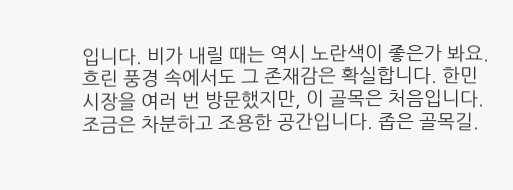입니다. 비가 내릴 때는 역시 노란색이 좋은가 봐요. 흐린 풍경 속에서도 그 존재감은 확실합니다. 한민시장을 여러 번 방문했지만, 이 골목은 처음입니다. 조금은 차분하고 조용한 공간입니다. 좁은 골목길.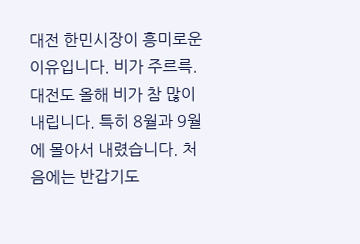대전 한민시장이 흥미로운 이유입니다. 비가 주르륵. 대전도 올해 비가 참 많이 내립니다. 특히 8월과 9월에 몰아서 내렸습니다. 처음에는 반갑기도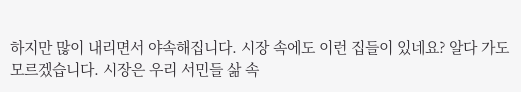하지만 많이 내리면서 야속해집니다. 시장 속에도 이런 집들이 있네요? 알다 가도 모르겠습니다. 시장은 우리 서민들 삶 속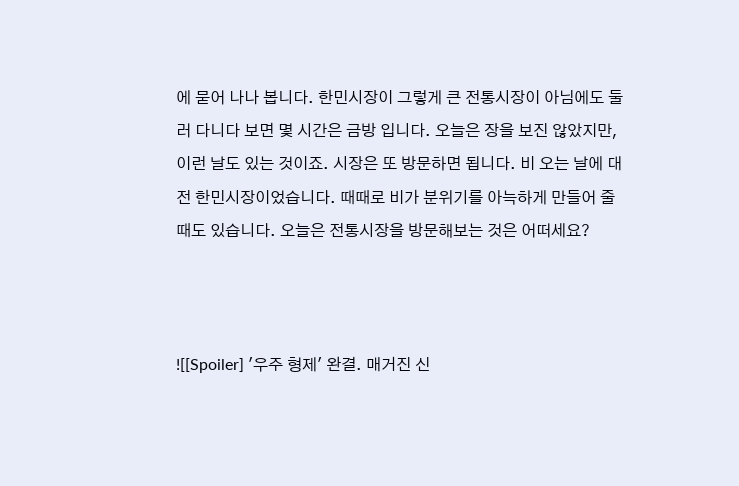에 묻어 나나 봅니다. 한민시장이 그렇게 큰 전통시장이 아님에도 둘러 다니다 보면 몇 시간은 금방 입니다. 오늘은 장을 보진 않았지만, 이런 날도 있는 것이죠. 시장은 또 방문하면 됩니다. 비 오는 날에 대전 한민시장이었습니다. 때때로 비가 분위기를 아늑하게 만들어 줄 때도 있습니다. 오늘은 전통시장을 방문해보는 것은 어떠세요?



![[Spoiler] '우주 형제' 완결. 매거진 신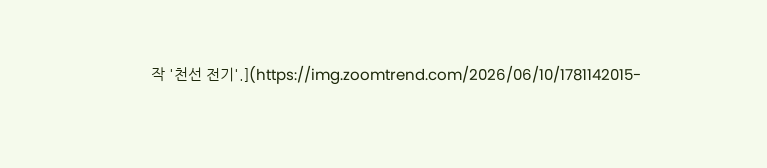작 '천선 전기'.](https://img.zoomtrend.com/2026/06/10/1781142015-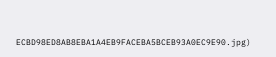ECBD98ED8AB8EBA1A4EB9FACEBA5BCEB93A0EC9E90.jpg)